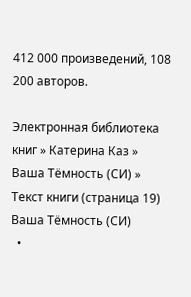412 000 произведений, 108 200 авторов.

Электронная библиотека книг » Катерина Каз » Ваша Тёмность (СИ) » Текст книги (страница 19)
Ваша Тёмность (СИ)
  •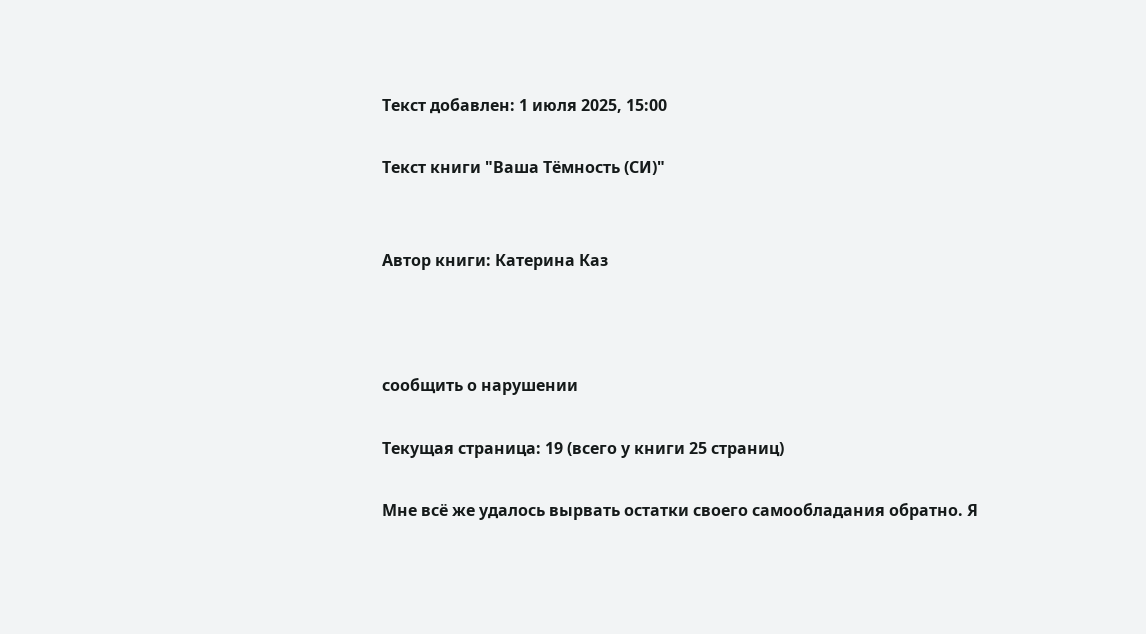Текст добавлен: 1 июля 2025, 15:00

Текст книги "Ваша Тёмность (СИ)"


Автор книги: Катерина Каз



сообщить о нарушении

Текущая страница: 19 (всего у книги 25 страниц)

Мне всё же удалось вырвать остатки своего самообладания обратно. Я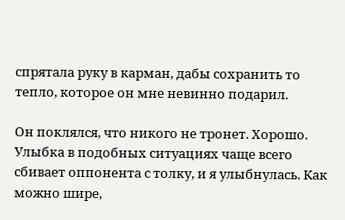спрятала руку в карман, дабы сохранить то тепло, которое он мне невинно подарил.

Он поклялся, что никого не тронет. Хорошо. Улыбка в подобных ситуациях чаще всего сбивает оппонента с толку, и я улыбнулась. Как можно шире,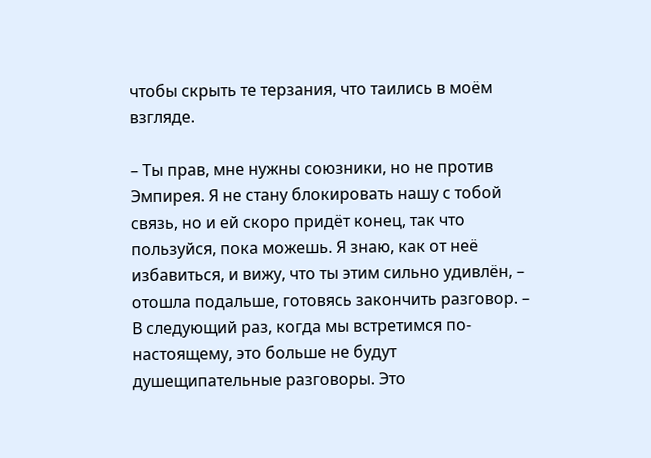чтобы скрыть те терзания, что таились в моём взгляде.

– Ты прав, мне нужны союзники, но не против Эмпирея. Я не стану блокировать нашу с тобой связь, но и ей скоро придёт конец, так что пользуйся, пока можешь. Я знаю, как от неё избавиться, и вижу, что ты этим сильно удивлён, – отошла подальше, готовясь закончить разговор. – В следующий раз, когда мы встретимся по-настоящему, это больше не будут душещипательные разговоры. Это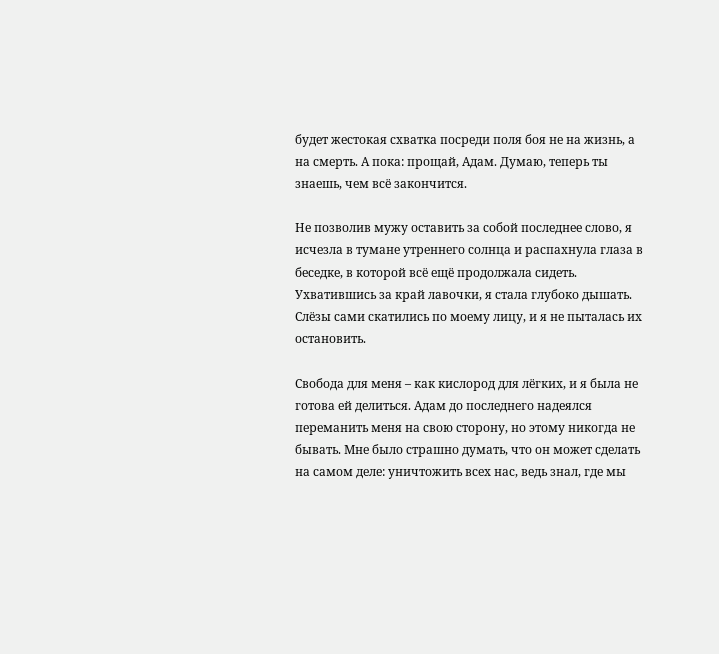будет жестокая схватка посреди поля боя не на жизнь, а на смерть. А пока: прощай, Адам. Думаю, теперь ты знаешь, чем всё закончится.

Не позволив мужу оставить за собой последнее слово, я исчезла в тумане утреннего солнца и распахнула глаза в беседке, в которой всё ещё продолжала сидеть. Ухватившись за край лавочки, я стала глубоко дышать. Слёзы сами скатились по моему лицу, и я не пыталась их остановить.

Свобода для меня – как кислород для лёгких, и я была не готова ей делиться. Адам до последнего надеялся переманить меня на свою сторону, но этому никогда не бывать. Мне было страшно думать, что он может сделать на самом деле: уничтожить всех нас, ведь знал, где мы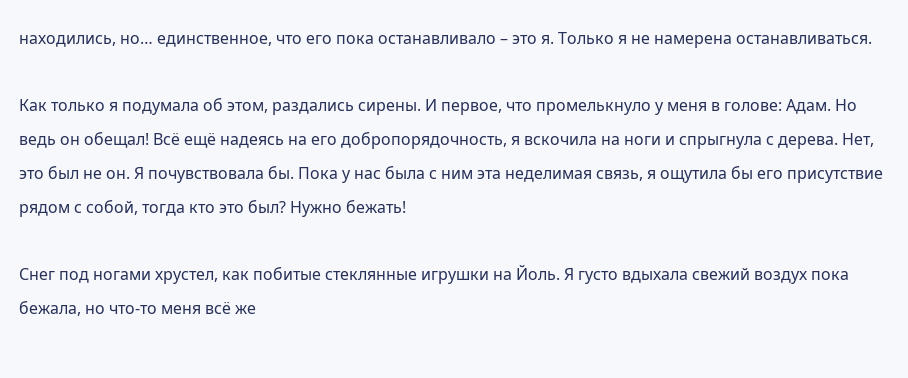находились, но… единственное, что его пока останавливало – это я. Только я не намерена останавливаться.

Как только я подумала об этом, раздались сирены. И первое, что промелькнуло у меня в голове: Адам. Но ведь он обещал! Всё ещё надеясь на его добропорядочность, я вскочила на ноги и спрыгнула с дерева. Нет, это был не он. Я почувствовала бы. Пока у нас была с ним эта неделимая связь, я ощутила бы его присутствие рядом с собой, тогда кто это был? Нужно бежать!

Снег под ногами хрустел, как побитые стеклянные игрушки на Йоль. Я густо вдыхала свежий воздух пока бежала, но что-то меня всё же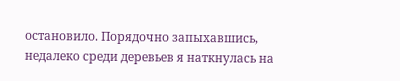остановило. Порядочно запыхавшись, недалеко среди деревьев я наткнулась на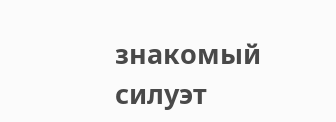знакомый силуэт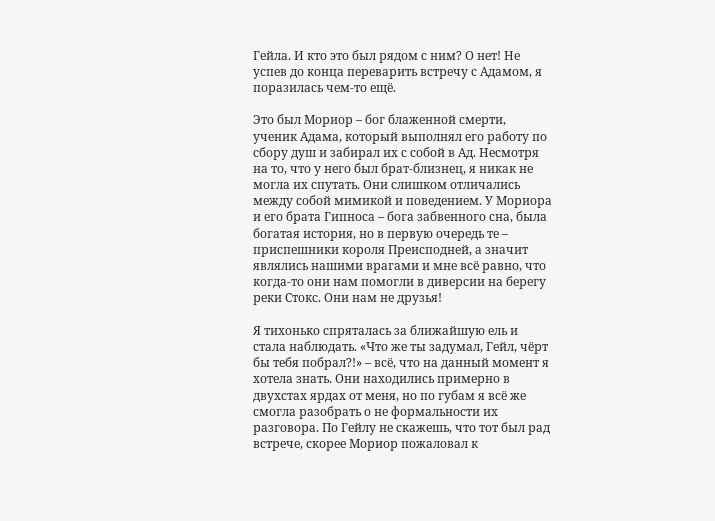Гейла. И кто это был рядом с ним? О нет! Не успев до конца переварить встречу с Адамом, я поразилась чем-то ещё.

Это был Мориор – бог блаженной смерти, ученик Адама, который выполнял его работу по сбору душ и забирал их с собой в Ад. Несмотря на то, что у него был брат-близнец, я никак не могла их спутать. Они слишком отличались между собой мимикой и поведением. У Мориора и его брата Гипноса – бога забвенного сна, была богатая история, но в первую очередь те – приспешники короля Преисподней, а значит являлись нашими врагами и мне всё равно, что когда-то они нам помогли в диверсии на берегу реки Стокс. Они нам не друзья!

Я тихонько спряталась за ближайшую ель и стала наблюдать. «Что же ты задумал, Гейл, чёрт бы тебя побрал?!» – всё, что на данный момент я хотела знать. Они находились примерно в двухстах ярдах от меня, но по губам я всё же смогла разобрать о не формальности их разговора. По Гейлу не скажешь, что тот был рад встрече, скорее Мориор пожаловал к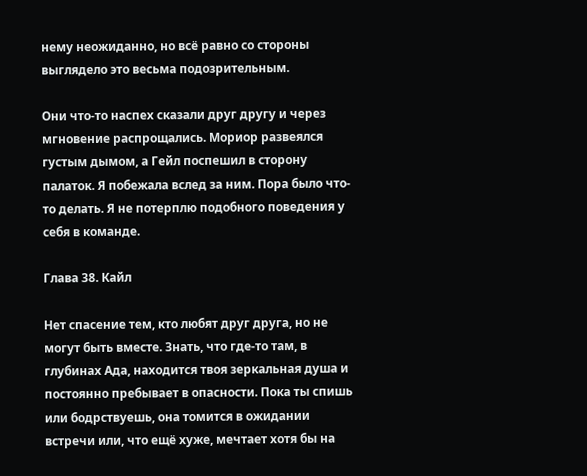нему неожиданно, но всё равно со стороны выглядело это весьма подозрительным.

Они что-то наспех сказали друг другу и через мгновение распрощались. Мориор развеялся густым дымом, а Гейл поспешил в сторону палаток. Я побежала вслед за ним. Пора было что-то делать. Я не потерплю подобного поведения у себя в команде.

Глава 38. Кайл

Нет спасение тем, кто любят друг друга, но не могут быть вместе. Знать, что где-то там, в глубинах Ада, находится твоя зеркальная душа и постоянно пребывает в опасности. Пока ты спишь или бодрствуешь, она томится в ожидании встречи или, что ещё хуже, мечтает хотя бы на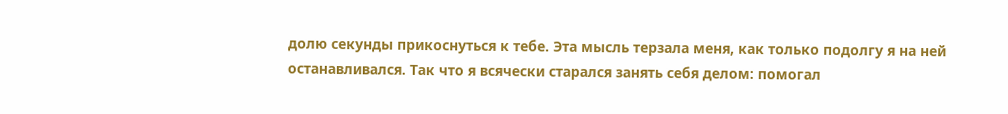долю секунды прикоснуться к тебе. Эта мысль терзала меня, как только подолгу я на ней останавливался. Так что я всячески старался занять себя делом: помогал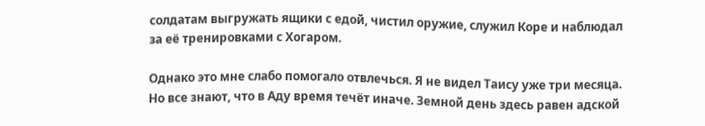солдатам выгружать ящики с едой, чистил оружие, служил Коре и наблюдал за её тренировками с Хогаром.

Однако это мне слабо помогало отвлечься. Я не видел Таису уже три месяца. Но все знают, что в Аду время течёт иначе. Земной день здесь равен адской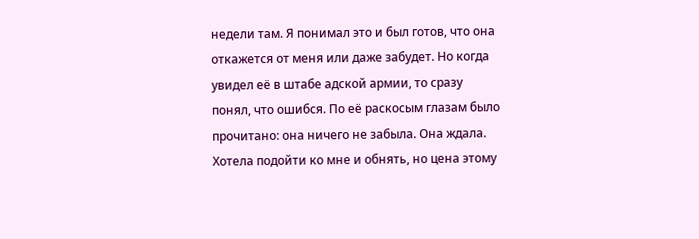недели там. Я понимал это и был готов, что она откажется от меня или даже забудет. Но когда увидел её в штабе адской армии, то сразу понял, что ошибся. По её раскосым глазам было прочитано: она ничего не забыла. Она ждала. Хотела подойти ко мне и обнять, но цена этому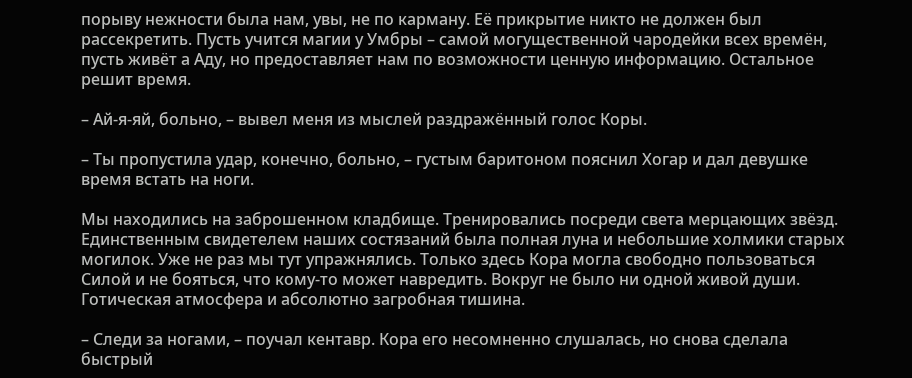порыву нежности была нам, увы, не по карману. Её прикрытие никто не должен был рассекретить. Пусть учится магии у Умбры – самой могущественной чародейки всех времён, пусть живёт а Аду, но предоставляет нам по возможности ценную информацию. Остальное решит время.

– Ай-я-яй, больно, – вывел меня из мыслей раздражённый голос Коры.

– Ты пропустила удар, конечно, больно, – густым баритоном пояснил Хогар и дал девушке время встать на ноги.

Мы находились на заброшенном кладбище. Тренировались посреди света мерцающих звёзд. Единственным свидетелем наших состязаний была полная луна и небольшие холмики старых могилок. Уже не раз мы тут упражнялись. Только здесь Кора могла свободно пользоваться Силой и не бояться, что кому-то может навредить. Вокруг не было ни одной живой души. Готическая атмосфера и абсолютно загробная тишина.

– Следи за ногами, – поучал кентавр. Кора его несомненно слушалась, но снова сделала быстрый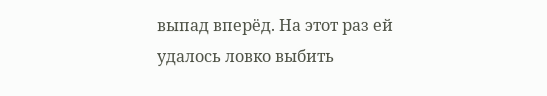выпад вперёд. На этот раз ей удалось ловко выбить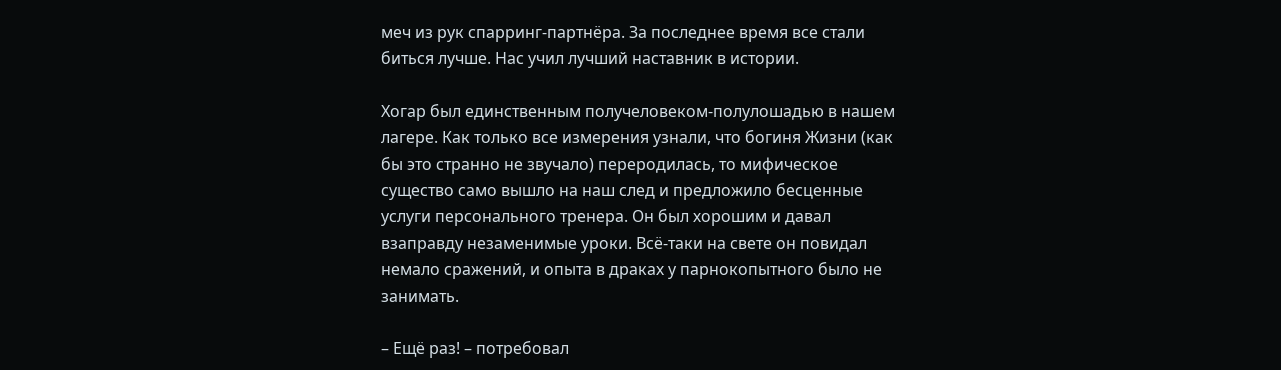меч из рук спарринг-партнёра. За последнее время все стали биться лучше. Нас учил лучший наставник в истории.

Хогар был единственным получеловеком-полулошадью в нашем лагере. Как только все измерения узнали, что богиня Жизни (как бы это странно не звучало) переродилась, то мифическое существо само вышло на наш след и предложило бесценные услуги персонального тренера. Он был хорошим и давал взаправду незаменимые уроки. Всё-таки на свете он повидал немало сражений, и опыта в драках у парнокопытного было не занимать.

– Ещё раз! – потребовал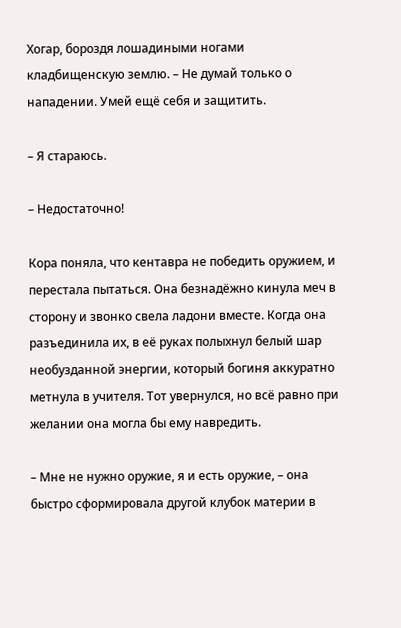Хогар, бороздя лошадиными ногами кладбищенскую землю. – Не думай только о нападении. Умей ещё себя и защитить.

– Я стараюсь.

– Недостаточно!

Кора поняла, что кентавра не победить оружием, и перестала пытаться. Она безнадёжно кинула меч в сторону и звонко свела ладони вместе. Когда она разъединила их, в её руках полыхнул белый шар необузданной энергии, который богиня аккуратно метнула в учителя. Тот увернулся, но всё равно при желании она могла бы ему навредить.

– Мне не нужно оружие, я и есть оружие, – она быстро сформировала другой клубок материи в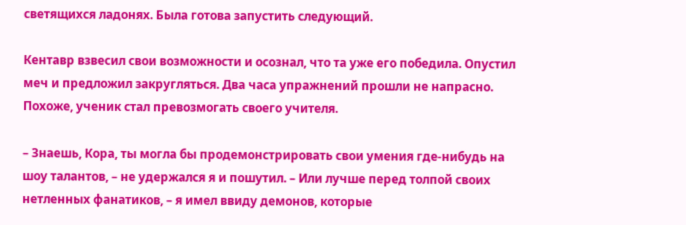светящихся ладонях. Была готова запустить следующий.

Кентавр взвесил свои возможности и осознал, что та уже его победила. Опустил меч и предложил закругляться. Два часа упражнений прошли не напрасно. Похоже, ученик стал превозмогать своего учителя.

– Знаешь, Кора, ты могла бы продемонстрировать свои умения где-нибудь на шоу талантов, – не удержался я и пошутил. – Или лучше перед толпой своих нетленных фанатиков, – я имел ввиду демонов, которые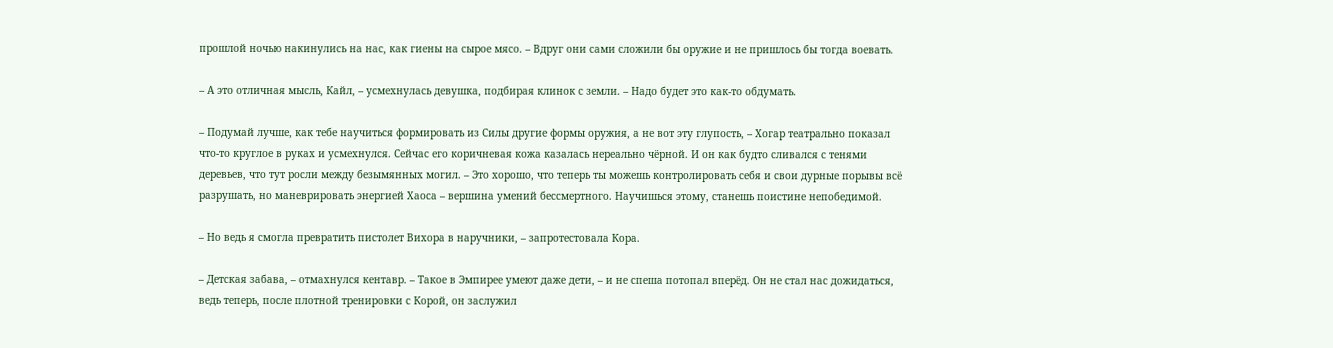прошлой ночью накинулись на нас, как гиены на сырое мясо. – Вдруг они сами сложили бы оружие и не пришлось бы тогда воевать.

– А это отличная мысль, Кайл, – усмехнулась девушка, подбирая клинок с земли. – Надо будет это как-то обдумать.

– Подумай лучше, как тебе научиться формировать из Силы другие формы оружия, а не вот эту глупость, – Хогар театрально показал что-то круглое в руках и усмехнулся. Сейчас его коричневая кожа казалась нереально чёрной. И он как будто сливался с тенями деревьев, что тут росли между безымянных могил. – Это хорошо, что теперь ты можешь контролировать себя и свои дурные порывы всё разрушать, но маневрировать энергией Хаоса – вершина умений бессмертного. Научишься этому, станешь поистине непобедимой.

– Но ведь я смогла превратить пистолет Вихора в наручники, – запротестовала Кора.

– Детская забава, – отмахнулся кентавр. – Такое в Эмпирее умеют даже дети, – и не спеша потопал вперёд. Он не стал нас дожидаться, ведь теперь, после плотной тренировки с Корой, он заслужил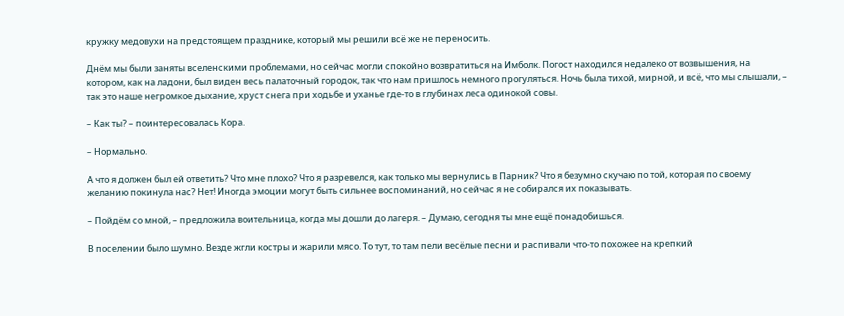кружку медовухи на предстоящем празднике, который мы решили всё же не переносить.

Днём мы были заняты вселенскими проблемами, но сейчас могли спокойно возвратиться на Имболк. Погост находился недалеко от возвышения, на котором, как на ладони, был виден весь палаточный городок, так что нам пришлось немного прогуляться. Ночь была тихой, мирной, и всё, что мы слышали, – так это наше негромкое дыхание, хруст снега при ходьбе и уханье где-то в глубинах леса одинокой совы.

– Как ты? – поинтересовалась Кора.

– Нормально.

А что я должен был ей ответить? Что мне плохо? Что я разревелся, как только мы вернулись в Парник? Что я безумно скучаю по той, которая по своему желанию покинула нас? Нет! Иногда эмоции могут быть сильнее воспоминаний, но сейчас я не собирался их показывать.

– Пойдём со мной, – предложила воительница, когда мы дошли до лагеря. – Думаю, сегодня ты мне ещё понадобишься.

В поселении было шумно. Везде жгли костры и жарили мясо. То тут, то там пели весёлые песни и распивали что-то похожее на крепкий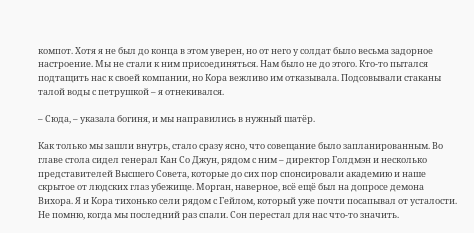компот. Хотя я не был до конца в этом уверен, но от него у солдат было весьма задорное настроение. Мы не стали к ним присоединяться. Нам было не до этого. Кто-то пытался подтащить нас к своей компании, но Кора вежливо им отказывала. Подсовывали стаканы талой воды с петрушкой – я отнекивался.

– Сюда, – указала богиня, и мы направились в нужный шатёр.

Как только мы зашли внутрь, стало сразу ясно, что совещание было запланированным. Во главе стола сидел генерал Кан Со Джун, рядом с ним – директор Голдмэн и несколько представителей Высшего Совета, которые до сих пор спонсировали академию и наше скрытое от людских глаз убежище. Морган, наверное, всё ещё был на допросе демона Вихора. Я и Кора тихонько сели рядом с Гейлом, который уже почти посапывал от усталости. Не помню, когда мы последний раз спали. Сон перестал для нас что-то значить.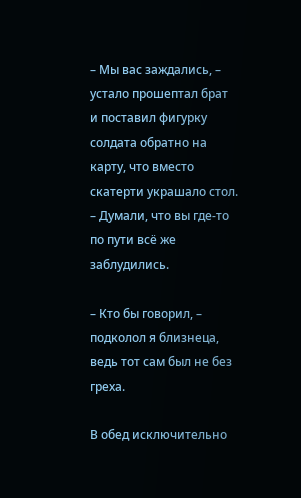– Мы вас заждались, – устало прошептал брат и поставил фигурку солдата обратно на карту, что вместо скатерти украшало стол. – Думали, что вы где-то по пути всё же заблудились.

– Кто бы говорил, – подколол я близнеца, ведь тот сам был не без греха.

В обед исключительно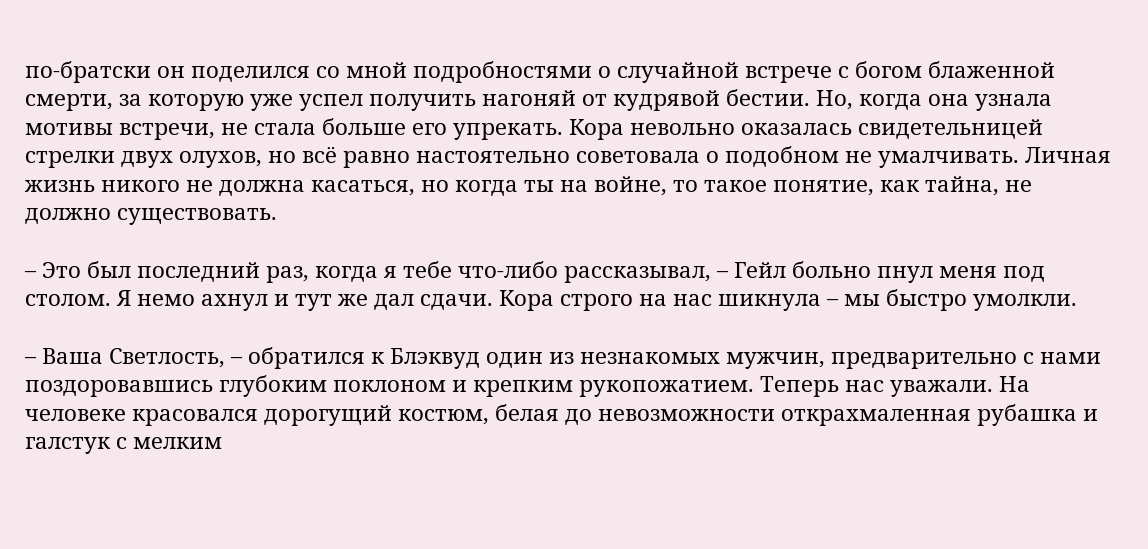по-братски он поделился со мной подробностями о случайной встрече с богом блаженной смерти, за которую уже успел получить нагоняй от кудрявой бестии. Но, когда она узнала мотивы встречи, не стала больше его упрекать. Кора невольно оказалась свидетельницей стрелки двух олухов, но всё равно настоятельно советовала о подобном не умалчивать. Личная жизнь никого не должна касаться, но когда ты на войне, то такое понятие, как тайна, не должно существовать.

– Это был последний раз, когда я тебе что-либо рассказывал, – Гейл больно пнул меня под столом. Я немо ахнул и тут же дал сдачи. Кора строго на нас шикнула – мы быстро умолкли.

– Ваша Светлость, – обратился к Блэквуд один из незнакомых мужчин, предварительно с нами поздоровавшись глубоким поклоном и крепким рукопожатием. Теперь нас уважали. На человеке красовался дорогущий костюм, белая до невозможности открахмаленная рубашка и галстук с мелким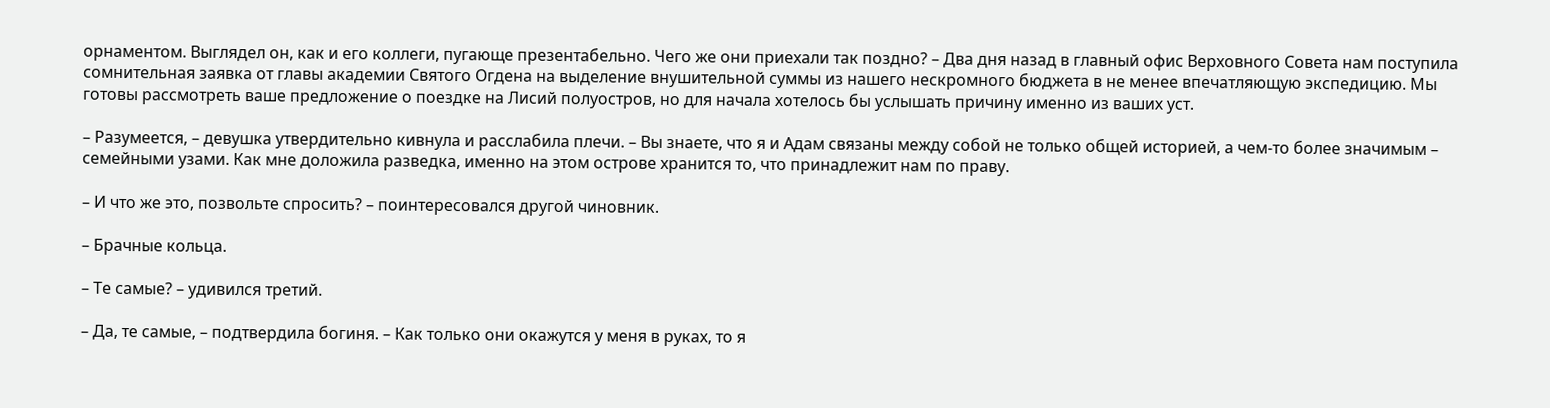орнаментом. Выглядел он, как и его коллеги, пугающе презентабельно. Чего же они приехали так поздно? – Два дня назад в главный офис Верховного Совета нам поступила сомнительная заявка от главы академии Святого Огдена на выделение внушительной суммы из нашего нескромного бюджета в не менее впечатляющую экспедицию. Мы готовы рассмотреть ваше предложение о поездке на Лисий полуостров, но для начала хотелось бы услышать причину именно из ваших уст.

– Разумеется, – девушка утвердительно кивнула и расслабила плечи. – Вы знаете, что я и Адам связаны между собой не только общей историей, а чем-то более значимым – семейными узами. Как мне доложила разведка, именно на этом острове хранится то, что принадлежит нам по праву.

– И что же это, позвольте спросить? – поинтересовался другой чиновник.

– Брачные кольца.

– Те самые? – удивился третий.

– Да, те самые, – подтвердила богиня. – Как только они окажутся у меня в руках, то я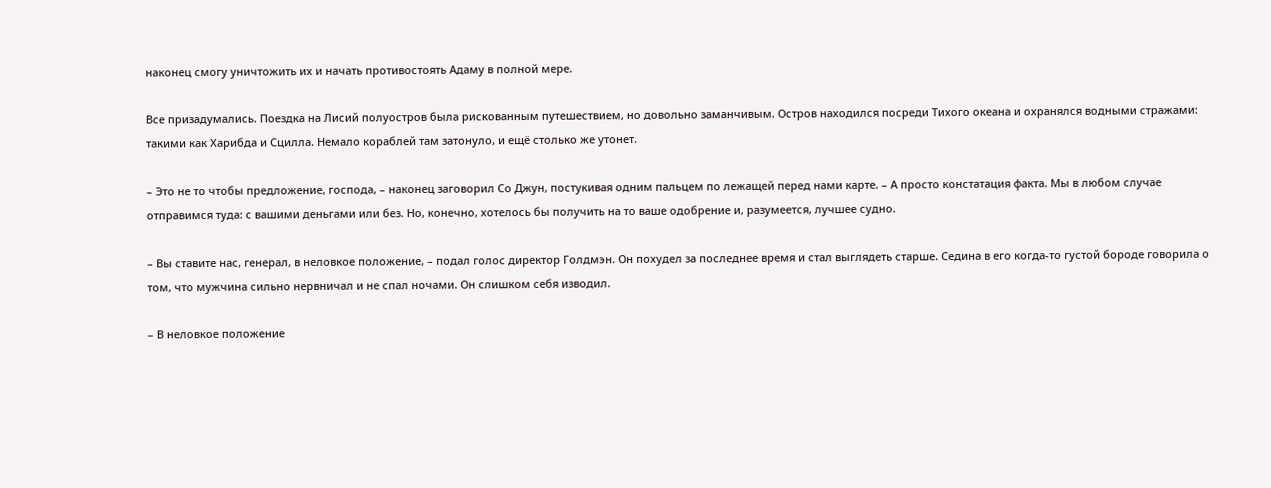наконец смогу уничтожить их и начать противостоять Адаму в полной мере.

Все призадумались. Поездка на Лисий полуостров была рискованным путешествием, но довольно заманчивым. Остров находился посреди Тихого океана и охранялся водными стражами: такими как Харибда и Сцилла. Немало кораблей там затонуло, и ещё столько же утонет.

– Это не то чтобы предложение, господа, – наконец заговорил Со Джун, постукивая одним пальцем по лежащей перед нами карте. – А просто констатация факта. Мы в любом случае отправимся туда: с вашими деньгами или без. Но, конечно, хотелось бы получить на то ваше одобрение и, разумеется, лучшее судно.

– Вы ставите нас, генерал, в неловкое положение, – подал голос директор Голдмэн. Он похудел за последнее время и стал выглядеть старше. Седина в его когда-то густой бороде говорила о том, что мужчина сильно нервничал и не спал ночами. Он слишком себя изводил.

– В неловкое положение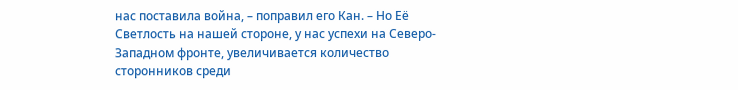нас поставила война, – поправил его Кан. – Но Её Светлость на нашей стороне, у нас успехи на Северо-Западном фронте, увеличивается количество сторонников среди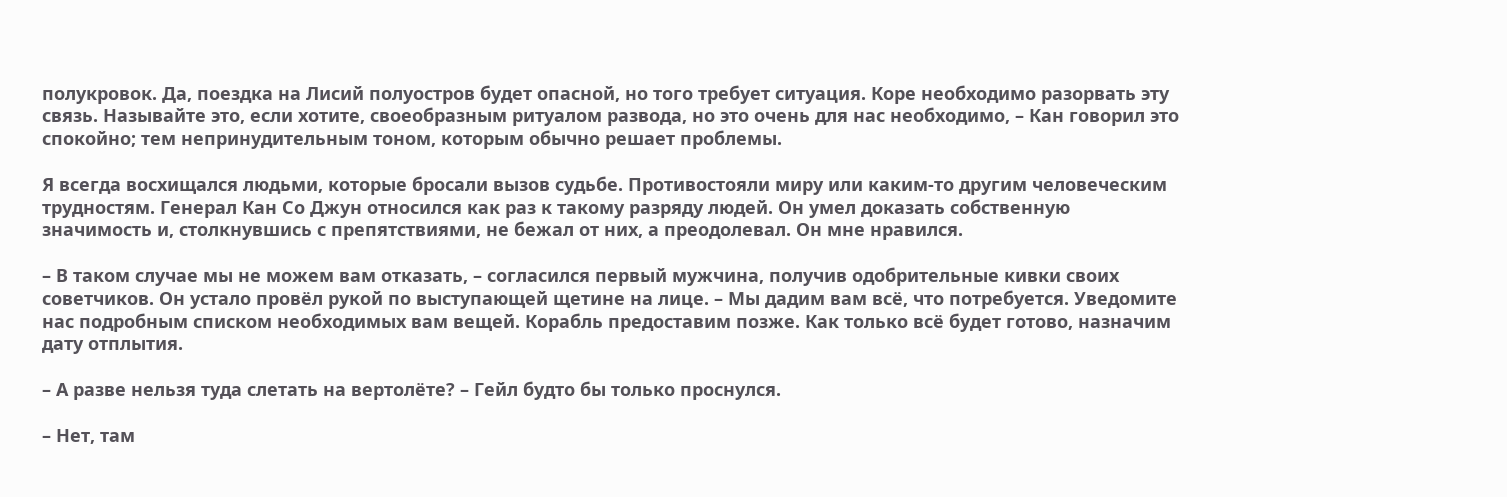полукровок. Да, поездка на Лисий полуостров будет опасной, но того требует ситуация. Коре необходимо разорвать эту связь. Называйте это, если хотите, своеобразным ритуалом развода, но это очень для нас необходимо, – Кан говорил это спокойно; тем непринудительным тоном, которым обычно решает проблемы.

Я всегда восхищался людьми, которые бросали вызов судьбе. Противостояли миру или каким-то другим человеческим трудностям. Генерал Кан Со Джун относился как раз к такому разряду людей. Он умел доказать собственную значимость и, столкнувшись с препятствиями, не бежал от них, а преодолевал. Он мне нравился.

– В таком случае мы не можем вам отказать, – согласился первый мужчина, получив одобрительные кивки своих советчиков. Он устало провёл рукой по выступающей щетине на лице. – Мы дадим вам всё, что потребуется. Уведомите нас подробным списком необходимых вам вещей. Корабль предоставим позже. Как только всё будет готово, назначим дату отплытия.

– А разве нельзя туда слетать на вертолёте? – Гейл будто бы только проснулся.

– Нет, там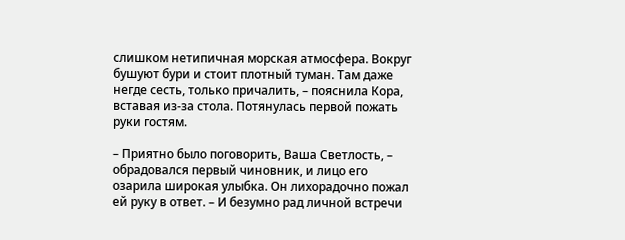слишком нетипичная морская атмосфера. Вокруг бушуют бури и стоит плотный туман. Там даже негде сесть, только причалить, – пояснила Кора, вставая из-за стола. Потянулась первой пожать руки гостям.

– Приятно было поговорить, Ваша Светлость, – обрадовался первый чиновник, и лицо его озарила широкая улыбка. Он лихорадочно пожал ей руку в ответ. – И безумно рад личной встречи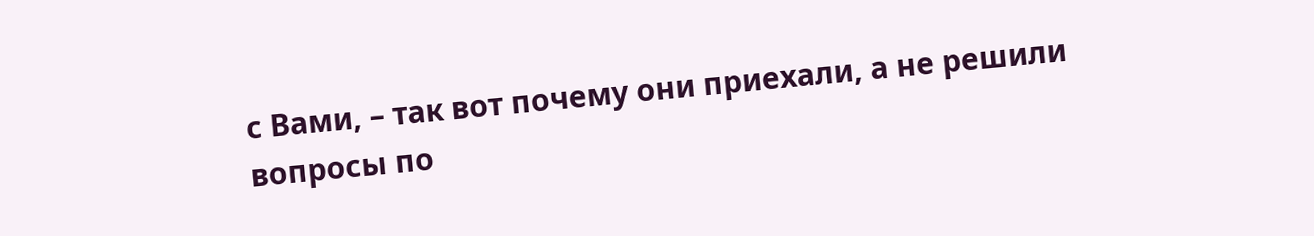с Вами, – так вот почему они приехали, а не решили вопросы по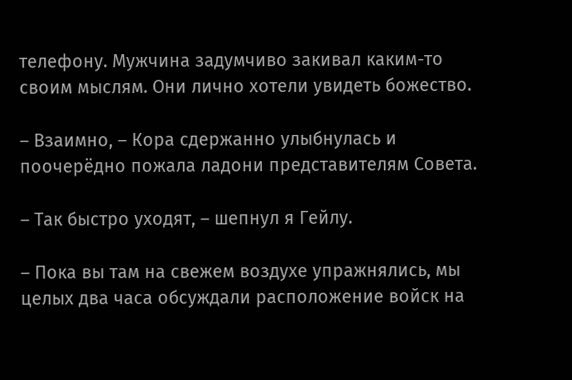телефону. Мужчина задумчиво закивал каким-то своим мыслям. Они лично хотели увидеть божество.

– Взаимно, – Кора сдержанно улыбнулась и поочерёдно пожала ладони представителям Совета.

– Так быстро уходят, – шепнул я Гейлу.

– Пока вы там на свежем воздухе упражнялись, мы целых два часа обсуждали расположение войск на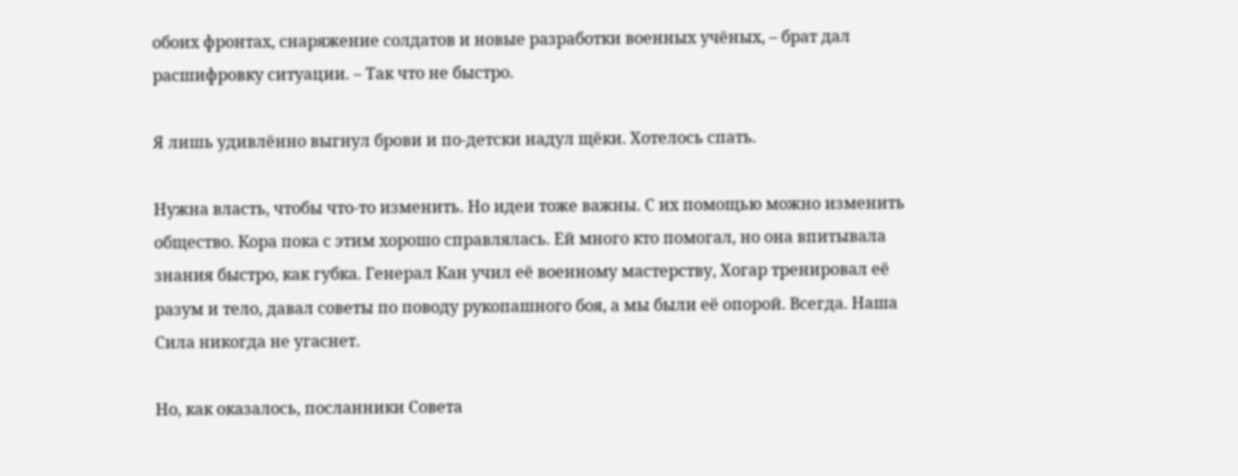обоих фронтах, снаряжение солдатов и новые разработки военных учёных, – брат дал расшифровку ситуации. – Так что не быстро.

Я лишь удивлённо выгнул брови и по-детски надул щёки. Хотелось спать.

Нужна власть, чтобы что-то изменить. Но идеи тоже важны. С их помощью можно изменить общество. Кора пока с этим хорошо справлялась. Ей много кто помогал, но она впитывала знания быстро, как губка. Генерал Кан учил её военному мастерству, Хогар тренировал её разум и тело, давал советы по поводу рукопашного боя, а мы были её опорой. Всегда. Наша Сила никогда не угаснет.

Но, как оказалось, посланники Совета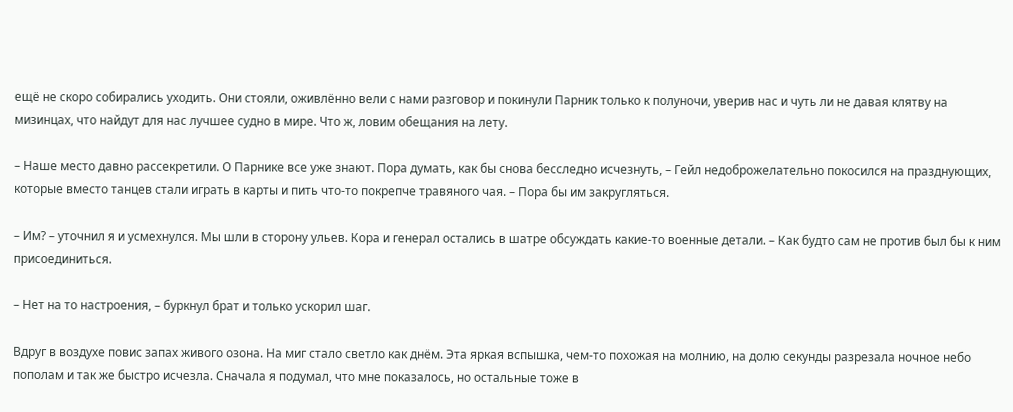ещё не скоро собирались уходить. Они стояли, оживлённо вели с нами разговор и покинули Парник только к полуночи, уверив нас и чуть ли не давая клятву на мизинцах, что найдут для нас лучшее судно в мире. Что ж, ловим обещания на лету.

– Наше место давно рассекретили. О Парнике все уже знают. Пора думать, как бы снова бесследно исчезнуть, – Гейл недоброжелательно покосился на празднующих, которые вместо танцев стали играть в карты и пить что-то покрепче травяного чая. – Пора бы им закругляться.

– Им? – уточнил я и усмехнулся. Мы шли в сторону ульев. Кора и генерал остались в шатре обсуждать какие-то военные детали. – Как будто сам не против был бы к ним присоединиться.

– Нет на то настроения, – буркнул брат и только ускорил шаг.

Вдруг в воздухе повис запах живого озона. На миг стало светло как днём. Эта яркая вспышка, чем-то похожая на молнию, на долю секунды разрезала ночное небо пополам и так же быстро исчезла. Сначала я подумал, что мне показалось, но остальные тоже в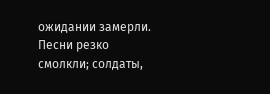ожидании замерли. Песни резко смолкли; солдаты,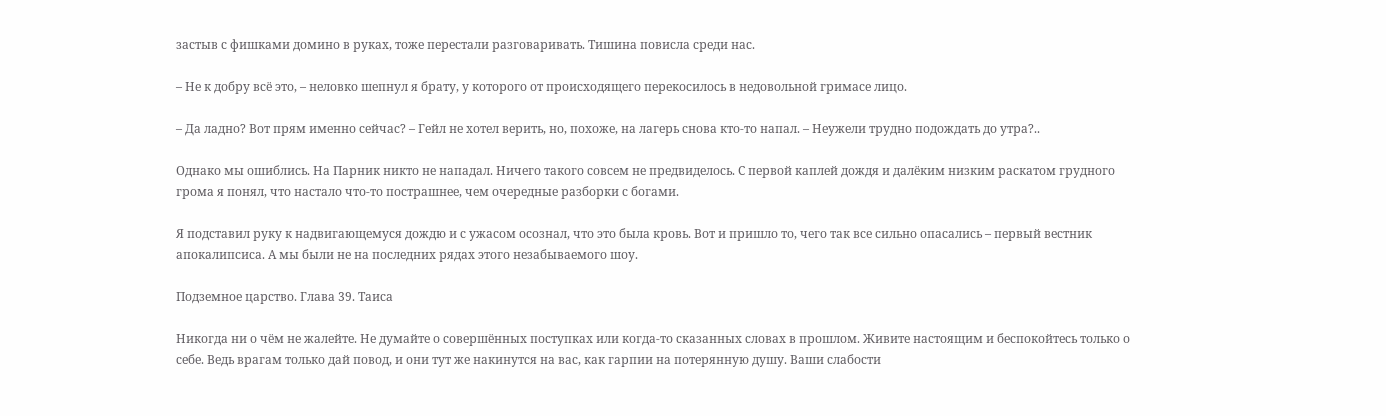застыв с фишками домино в руках, тоже перестали разговаривать. Тишина повисла среди нас.

– Не к добру всё это, – неловко шепнул я брату, у которого от происходящего перекосилось в недовольной гримасе лицо.

– Да ладно? Вот прям именно сейчас? – Гейл не хотел верить, но, похоже, на лагерь снова кто-то напал. – Неужели трудно подождать до утра?..

Однако мы ошиблись. На Парник никто не нападал. Ничего такого совсем не предвиделось. С первой каплей дождя и далёким низким раскатом грудного грома я понял, что настало что-то пострашнее, чем очередные разборки с богами.

Я подставил руку к надвигающемуся дождю и с ужасом осознал, что это была кровь. Вот и пришло то, чего так все сильно опасались – первый вестник апокалипсиса. А мы были не на последних рядах этого незабываемого шоу.

Подземное царство. Глава 39. Таиса

Никогда ни о чём не жалейте. Не думайте о совершённых поступках или когда-то сказанных словах в прошлом. Живите настоящим и беспокойтесь только о себе. Ведь врагам только дай повод, и они тут же накинутся на вас, как гарпии на потерянную душу. Ваши слабости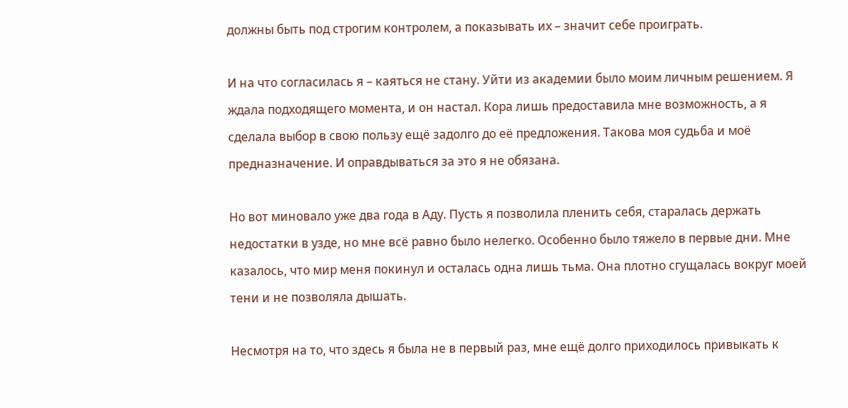должны быть под строгим контролем, а показывать их – значит себе проиграть.

И на что согласилась я – каяться не стану. Уйти из академии было моим личным решением. Я ждала подходящего момента, и он настал. Кора лишь предоставила мне возможность, а я сделала выбор в свою пользу ещё задолго до её предложения. Такова моя судьба и моё предназначение. И оправдываться за это я не обязана.

Но вот миновало уже два года в Аду. Пусть я позволила пленить себя, старалась держать недостатки в узде, но мне всё равно было нелегко. Особенно было тяжело в первые дни. Мне казалось, что мир меня покинул и осталась одна лишь тьма. Она плотно сгущалась вокруг моей тени и не позволяла дышать.

Несмотря на то, что здесь я была не в первый раз, мне ещё долго приходилось привыкать к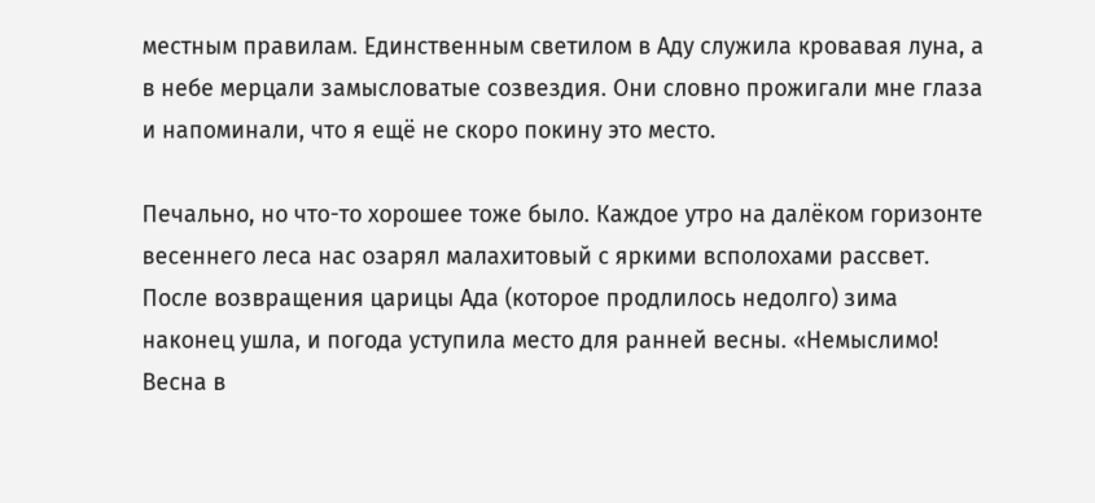местным правилам. Единственным светилом в Аду служила кровавая луна, а в небе мерцали замысловатые созвездия. Они словно прожигали мне глаза и напоминали, что я ещё не скоро покину это место.

Печально, но что-то хорошее тоже было. Каждое утро на далёком горизонте весеннего леса нас озарял малахитовый с яркими всполохами рассвет. После возвращения царицы Ада (которое продлилось недолго) зима наконец ушла, и погода уступила место для ранней весны. «Немыслимо! Весна в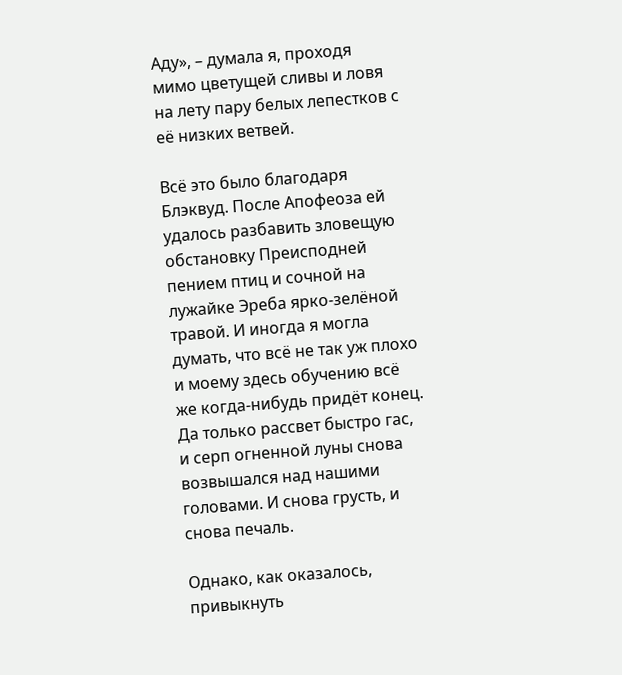Аду», – думала я, проходя мимо цветущей сливы и ловя на лету пару белых лепестков с её низких ветвей.

Всё это было благодаря Блэквуд. После Апофеоза ей удалось разбавить зловещую обстановку Преисподней пением птиц и сочной на лужайке Эреба ярко-зелёной травой. И иногда я могла думать, что всё не так уж плохо и моему здесь обучению всё же когда-нибудь придёт конец. Да только рассвет быстро гас, и серп огненной луны снова возвышался над нашими головами. И снова грусть, и снова печаль.

Однако, как оказалось, привыкнуть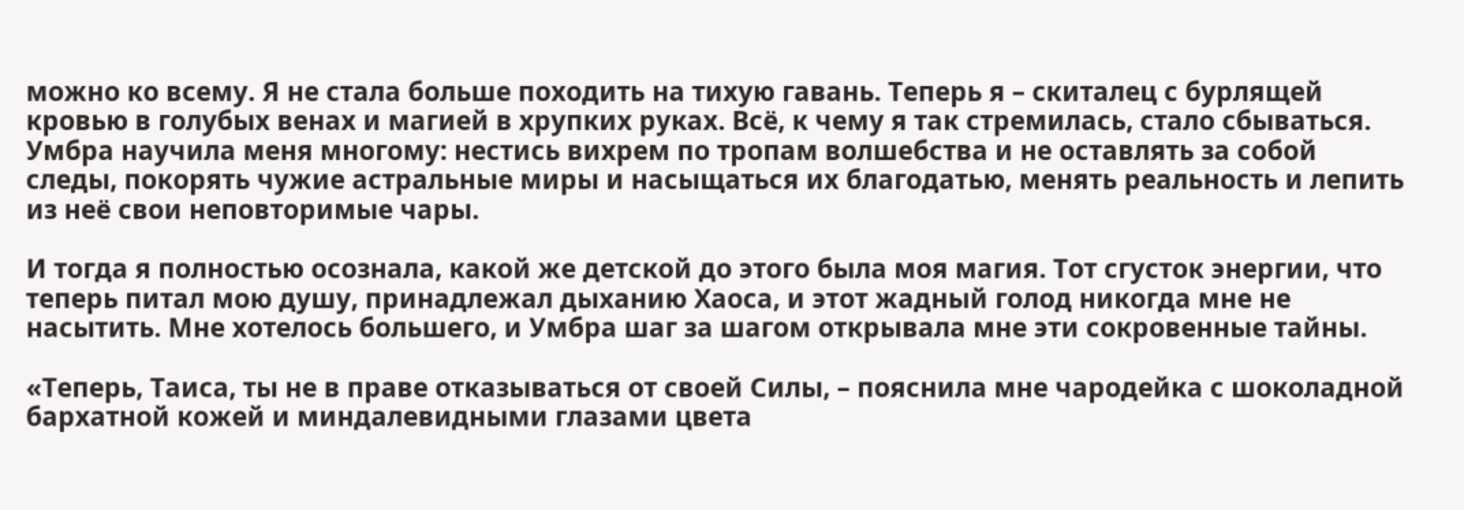можно ко всему. Я не стала больше походить на тихую гавань. Теперь я – скиталец с бурлящей кровью в голубых венах и магией в хрупких руках. Всё, к чему я так стремилась, стало сбываться. Умбра научила меня многому: нестись вихрем по тропам волшебства и не оставлять за собой следы, покорять чужие астральные миры и насыщаться их благодатью, менять реальность и лепить из неё свои неповторимые чары.

И тогда я полностью осознала, какой же детской до этого была моя магия. Тот сгусток энергии, что теперь питал мою душу, принадлежал дыханию Хаоса, и этот жадный голод никогда мне не насытить. Мне хотелось большего, и Умбра шаг за шагом открывала мне эти сокровенные тайны.

«Теперь, Таиса, ты не в праве отказываться от своей Силы, – пояснила мне чародейка с шоколадной бархатной кожей и миндалевидными глазами цвета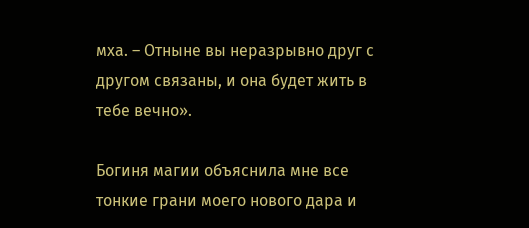мха. – Отныне вы неразрывно друг с другом связаны, и она будет жить в тебе вечно».

Богиня магии объяснила мне все тонкие грани моего нового дара и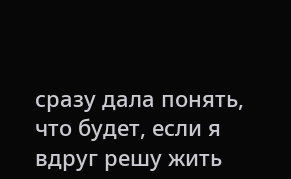сразу дала понять, что будет, если я вдруг решу жить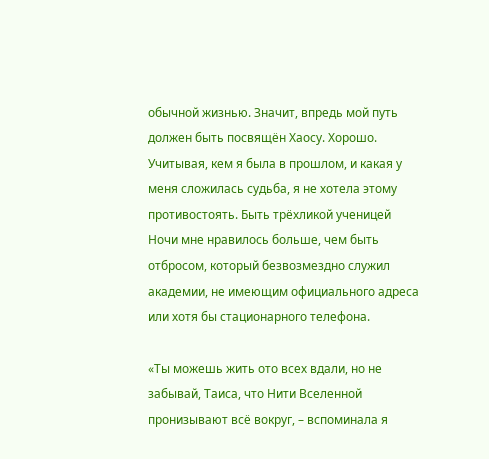обычной жизнью. Значит, впредь мой путь должен быть посвящён Хаосу. Хорошо. Учитывая, кем я была в прошлом, и какая у меня сложилась судьба, я не хотела этому противостоять. Быть трёхликой ученицей Ночи мне нравилось больше, чем быть отбросом, который безвозмездно служил академии, не имеющим официального адреса или хотя бы стационарного телефона.

«Ты можешь жить ото всех вдали, но не забывай, Таиса, что Нити Вселенной пронизывают всё вокруг, – вспоминала я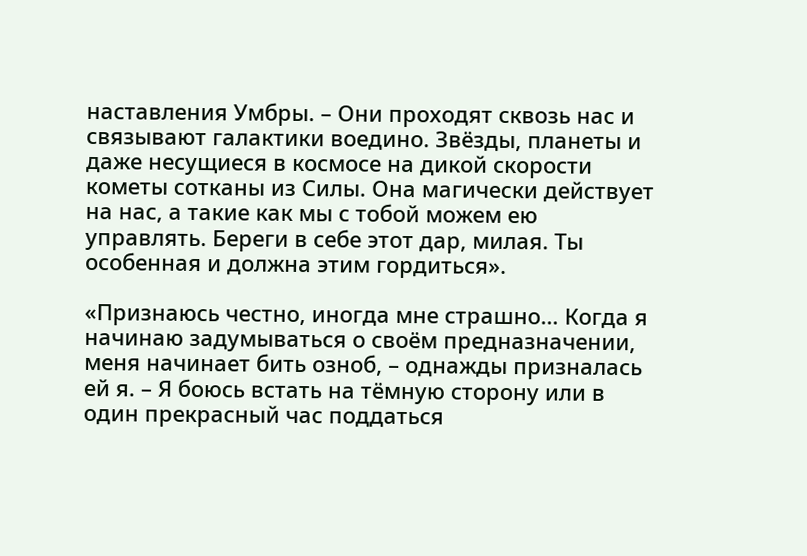наставления Умбры. – Они проходят сквозь нас и связывают галактики воедино. Звёзды, планеты и даже несущиеся в космосе на дикой скорости кометы сотканы из Силы. Она магически действует на нас, а такие как мы с тобой можем ею управлять. Береги в себе этот дар, милая. Ты особенная и должна этим гордиться».

«Признаюсь честно, иногда мне страшно… Когда я начинаю задумываться о своём предназначении, меня начинает бить озноб, – однажды призналась ей я. – Я боюсь встать на тёмную сторону или в один прекрасный час поддаться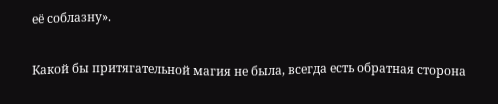её соблазну».

Какой бы притягательной магия не была, всегда есть обратная сторона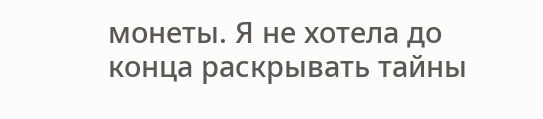монеты. Я не хотела до конца раскрывать тайны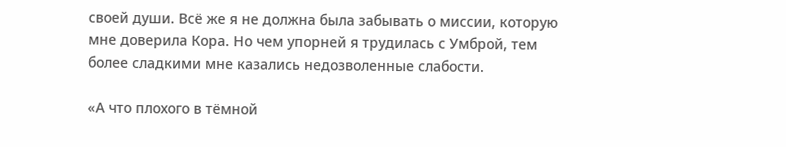своей души. Всё же я не должна была забывать о миссии, которую мне доверила Кора. Но чем упорней я трудилась с Умброй, тем более сладкими мне казались недозволенные слабости.

«А что плохого в тёмной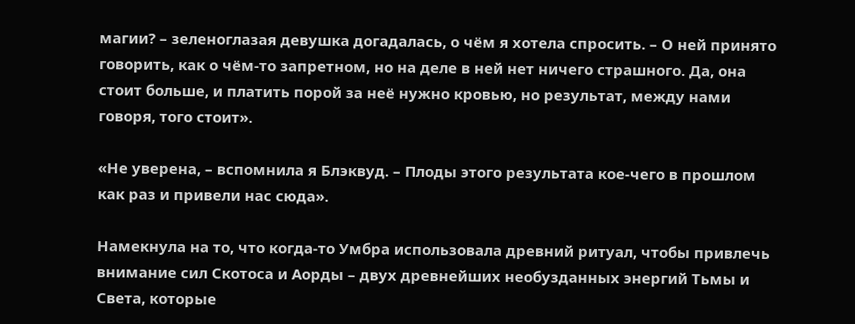магии? – зеленоглазая девушка догадалась, о чём я хотела спросить. – О ней принято говорить, как о чём-то запретном, но на деле в ней нет ничего страшного. Да, она стоит больше, и платить порой за неё нужно кровью, но результат, между нами говоря, того стоит».

«Не уверена, – вспомнила я Блэквуд. – Плоды этого результата кое-чего в прошлом как раз и привели нас сюда».

Намекнула на то, что когда-то Умбра использовала древний ритуал, чтобы привлечь внимание сил Скотоса и Аорды – двух древнейших необузданных энергий Тьмы и Света, которые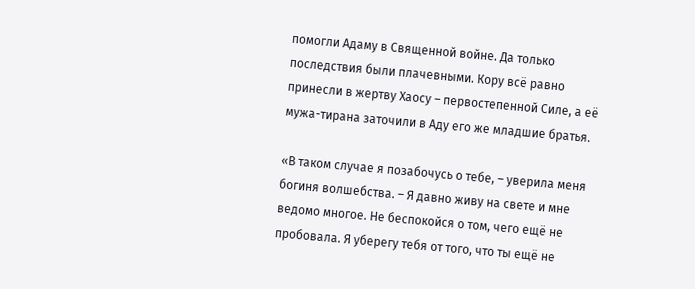помогли Адаму в Священной войне. Да только последствия были плачевными. Кору всё равно принесли в жертву Хаосу – первостепенной Силе, а её мужа-тирана заточили в Аду его же младшие братья.

«В таком случае я позабочусь о тебе, – уверила меня богиня волшебства. – Я давно живу на свете и мне ведомо многое. Не беспокойся о том, чего ещё не пробовала. Я уберегу тебя от того, что ты ещё не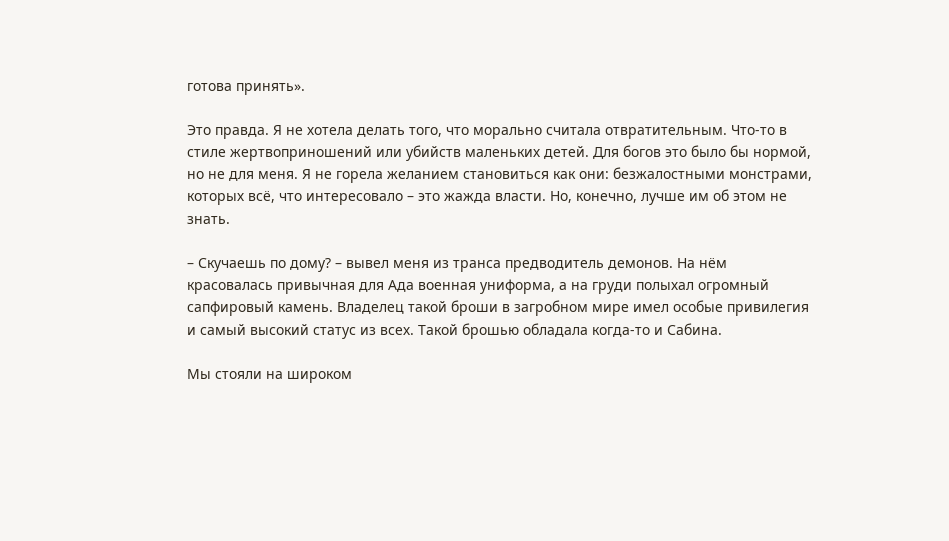готова принять».

Это правда. Я не хотела делать того, что морально считала отвратительным. Что-то в стиле жертвоприношений или убийств маленьких детей. Для богов это было бы нормой, но не для меня. Я не горела желанием становиться как они: безжалостными монстрами, которых всё, что интересовало – это жажда власти. Но, конечно, лучше им об этом не знать.

– Скучаешь по дому? – вывел меня из транса предводитель демонов. На нём красовалась привычная для Ада военная униформа, а на груди полыхал огромный сапфировый камень. Владелец такой броши в загробном мире имел особые привилегия и самый высокий статус из всех. Такой брошью обладала когда-то и Сабина.

Мы стояли на широком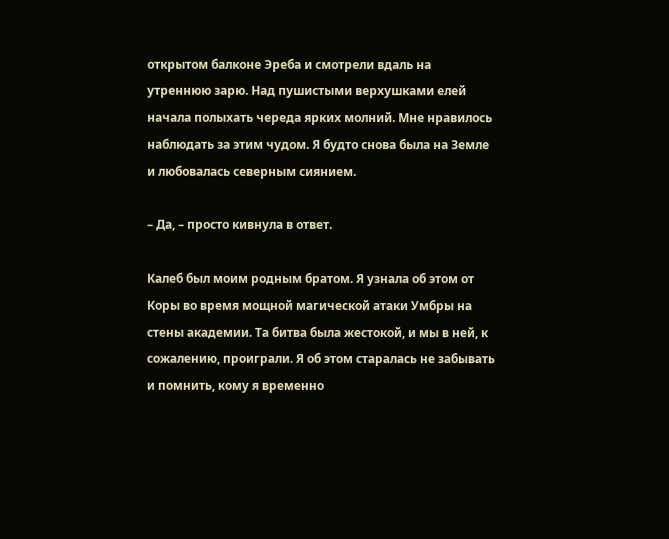открытом балконе Эреба и смотрели вдаль на утреннюю зарю. Над пушистыми верхушками елей начала полыхать череда ярких молний. Мне нравилось наблюдать за этим чудом. Я будто снова была на Земле и любовалась северным сиянием.

– Да, – просто кивнула в ответ.

Калеб был моим родным братом. Я узнала об этом от Коры во время мощной магической атаки Умбры на стены академии. Та битва была жестокой, и мы в ней, к сожалению, проиграли. Я об этом старалась не забывать и помнить, кому я временно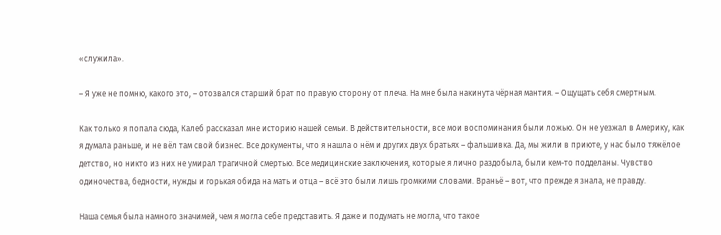«служила».

– Я уже не помню, какого это, – отозвался старший брат по правую сторону от плеча. На мне была накинута чёрная мантия. – Ощущать себя смертным.

Как только я попала сюда, Калеб рассказал мне историю нашей семьи. В действительности, все мои воспоминания были ложью. Он не уезжал в Америку, как я думала раньше, и не вёл там свой бизнес. Все документы, что я нашла о нём и других двух братьях – фальшивка. Да, мы жили в приюте, у нас было тяжёлое детство, но никто из них не умирал трагичной смертью. Все медицинские заключения, которые я лично раздобыла, были кем-то подделаны. Чувство одиночества, бедности, нужды и горькая обида на мать и отца – всё это были лишь громкими словами. Враньё – вот, что прежде я знала, не правду.

Наша семья была намного значимей, чем я могла себе представить. Я даже и подумать не могла, что такое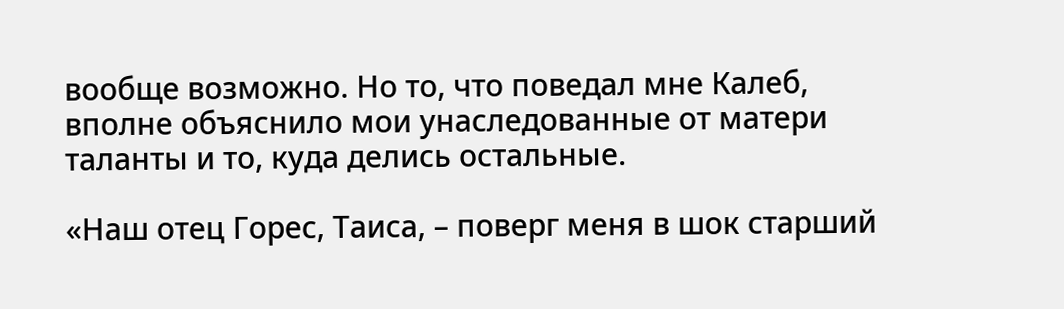вообще возможно. Но то, что поведал мне Калеб, вполне объяснило мои унаследованные от матери таланты и то, куда делись остальные.

«Наш отец Горес, Таиса, – поверг меня в шок старший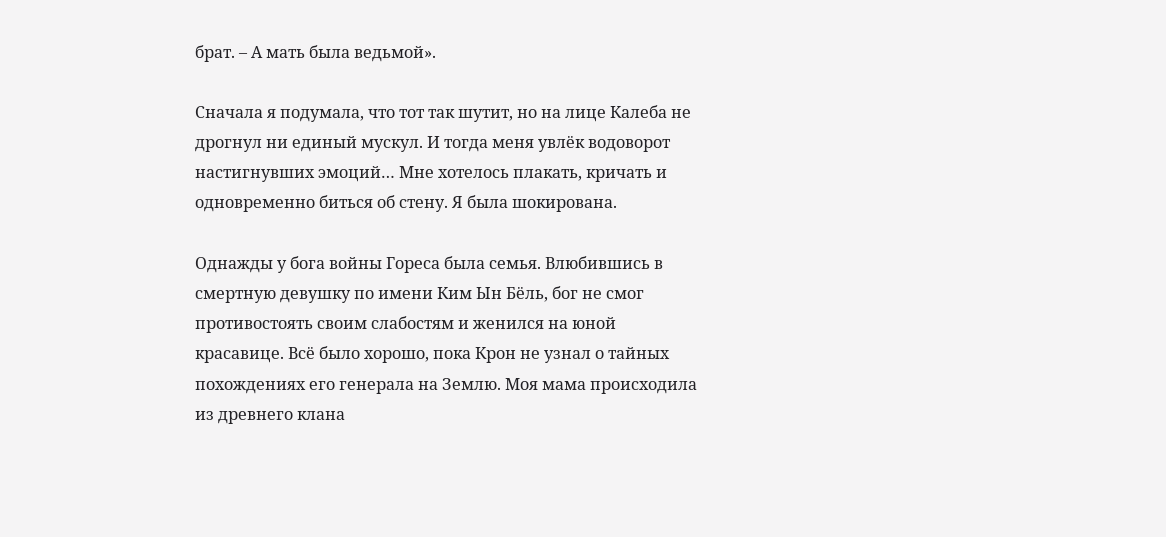брат. – А мать была ведьмой».

Сначала я подумала, что тот так шутит, но на лице Калеба не дрогнул ни единый мускул. И тогда меня увлёк водоворот настигнувших эмоций… Мне хотелось плакать, кричать и одновременно биться об стену. Я была шокирована.

Однажды у бога войны Гореса была семья. Влюбившись в смертную девушку по имени Ким Ын Бёль, бог не смог противостоять своим слабостям и женился на юной красавице. Всё было хорошо, пока Крон не узнал о тайных похождениях его генерала на Землю. Моя мама происходила из древнего клана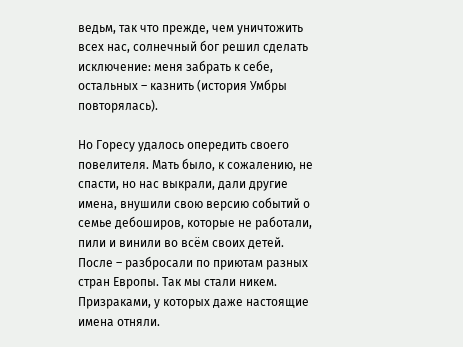ведьм, так что прежде, чем уничтожить всех нас, солнечный бог решил сделать исключение: меня забрать к себе, остальных – казнить (история Умбры повторялась).

Но Горесу удалось опередить своего повелителя. Мать было, к сожалению, не спасти, но нас выкрали, дали другие имена, внушили свою версию событий о семье дебоширов, которые не работали, пили и винили во всём своих детей. После – разбросали по приютам разных стран Европы. Так мы стали никем. Призраками, у которых даже настоящие имена отняли.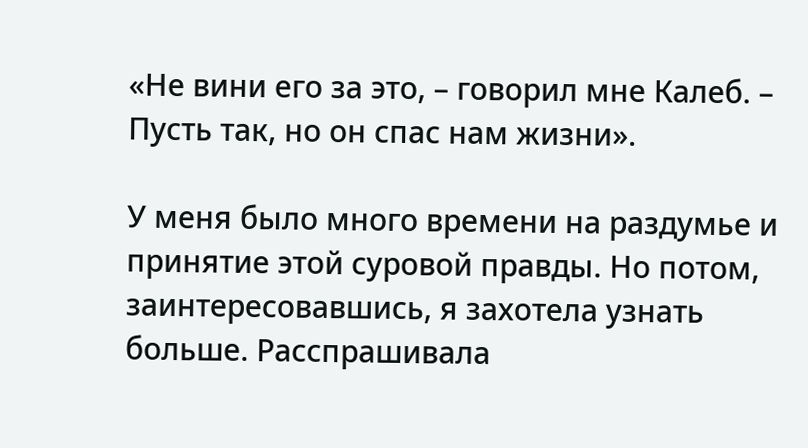«Не вини его за это, – говорил мне Калеб. – Пусть так, но он спас нам жизни».

У меня было много времени на раздумье и принятие этой суровой правды. Но потом, заинтересовавшись, я захотела узнать больше. Расспрашивала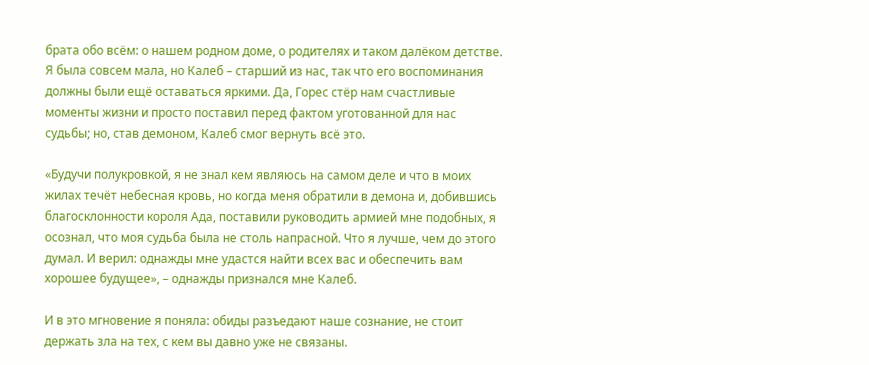брата обо всём: о нашем родном доме, о родителях и таком далёком детстве. Я была совсем мала, но Калеб – старший из нас, так что его воспоминания должны были ещё оставаться яркими. Да, Горес стёр нам счастливые моменты жизни и просто поставил перед фактом уготованной для нас судьбы; но, став демоном, Калеб смог вернуть всё это.

«Будучи полукровкой, я не знал кем являюсь на самом деле и что в моих жилах течёт небесная кровь, но когда меня обратили в демона и, добившись благосклонности короля Ада, поставили руководить армией мне подобных, я осознал, что моя судьба была не столь напрасной. Что я лучше, чем до этого думал. И верил: однажды мне удастся найти всех вас и обеспечить вам хорошее будущее», – однажды признался мне Калеб.

И в это мгновение я поняла: обиды разъедают наше сознание, не стоит держать зла на тех, с кем вы давно уже не связаны.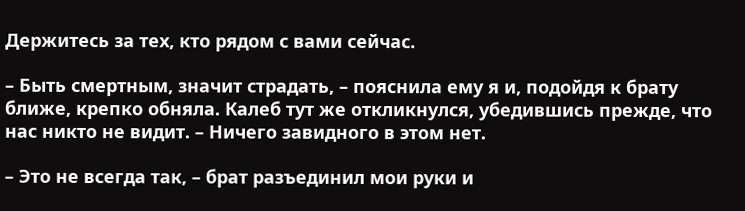Держитесь за тех, кто рядом с вами сейчас.

– Быть смертным, значит страдать, – пояснила ему я и, подойдя к брату ближе, крепко обняла. Калеб тут же откликнулся, убедившись прежде, что нас никто не видит. – Ничего завидного в этом нет.

– Это не всегда так, – брат разъединил мои руки и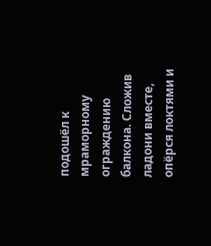подошёл к мраморному ограждению балкона. Сложив ладони вместе, опёрся локтями и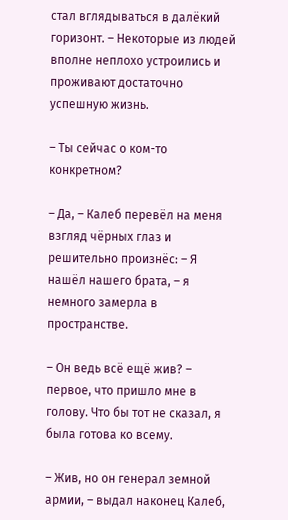стал вглядываться в далёкий горизонт. – Некоторые из людей вполне неплохо устроились и проживают достаточно успешную жизнь.

– Ты сейчас о ком-то конкретном?

– Да, – Калеб перевёл на меня взгляд чёрных глаз и решительно произнёс: – Я нашёл нашего брата, – я немного замерла в пространстве.

– Он ведь всё ещё жив? – первое, что пришло мне в голову. Что бы тот не сказал, я была готова ко всему.

– Жив, но он генерал земной армии, – выдал наконец Калеб,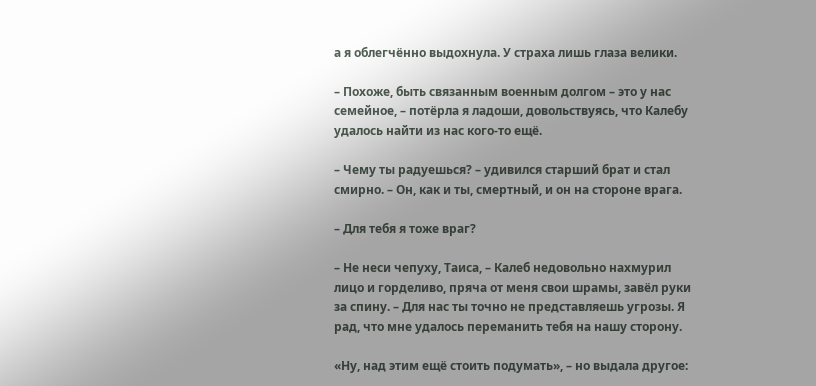а я облегчённо выдохнула. У страха лишь глаза велики.

– Похоже, быть связанным военным долгом – это у нас семейное, – потёрла я ладоши, довольствуясь, что Калебу удалось найти из нас кого-то ещё.

– Чему ты радуешься? – удивился старший брат и стал смирно. – Он, как и ты, смертный, и он на стороне врага.

– Для тебя я тоже враг?

– Не неси чепуху, Таиса, – Калеб недовольно нахмурил лицо и горделиво, пряча от меня свои шрамы, завёл руки за спину. – Для нас ты точно не представляешь угрозы. Я рад, что мне удалось переманить тебя на нашу сторону.

«Ну, над этим ещё стоить подумать», – но выдала другое: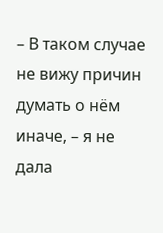– В таком случае не вижу причин думать о нём иначе, – я не дала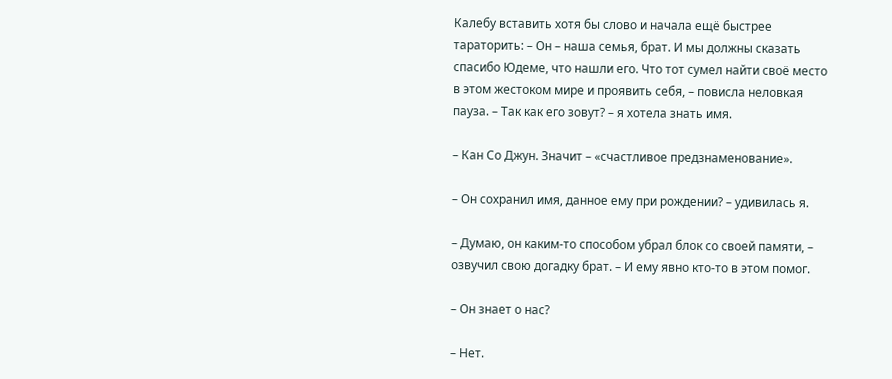Калебу вставить хотя бы слово и начала ещё быстрее тараторить: – Он – наша семья, брат. И мы должны сказать спасибо Юдеме, что нашли его. Что тот сумел найти своё место в этом жестоком мире и проявить себя, – повисла неловкая пауза. – Так как его зовут? – я хотела знать имя.

– Кан Со Джун. Значит – «счастливое предзнаменование».

– Он сохранил имя, данное ему при рождении? – удивилась я.

– Думаю, он каким-то способом убрал блок со своей памяти, – озвучил свою догадку брат. – И ему явно кто-то в этом помог.

– Он знает о нас?

– Нет.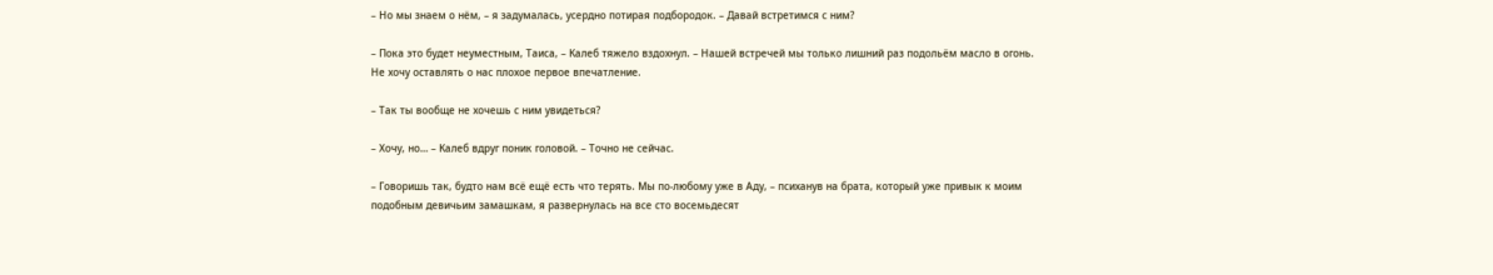– Но мы знаем о нём, – я задумалась, усердно потирая подбородок. – Давай встретимся с ним?

– Пока это будет неуместным, Таиса, – Калеб тяжело вздохнул. – Нашей встречей мы только лишний раз подольём масло в огонь. Не хочу оставлять о нас плохое первое впечатление.

– Так ты вообще не хочешь с ним увидеться?

– Хочу, но… – Калеб вдруг поник головой. – Точно не сейчас.

– Говоришь так, будто нам всё ещё есть что терять. Мы по-любому уже в Аду, – психанув на брата, который уже привык к моим подобным девичьим замашкам, я развернулась на все сто восемьдесят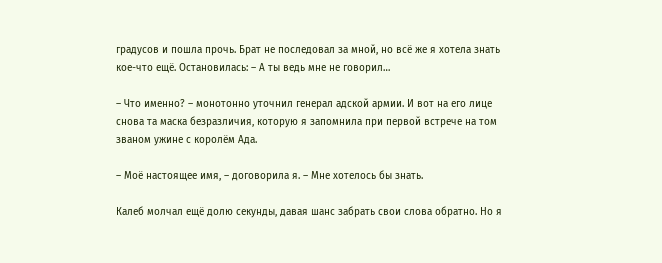градусов и пошла прочь. Брат не последовал за мной, но всё же я хотела знать кое-что ещё. Остановилась: – А ты ведь мне не говорил…

– Что именно? – монотонно уточнил генерал адской армии. И вот на его лице снова та маска безразличия, которую я запомнила при первой встрече на том званом ужине с королём Ада.

– Моё настоящее имя, – договорила я. – Мне хотелось бы знать.

Калеб молчал ещё долю секунды, давая шанс забрать свои слова обратно. Но я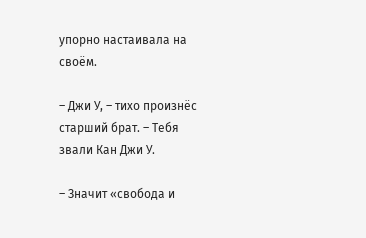упорно настаивала на своём.

– Джи У, – тихо произнёс старший брат. – Тебя звали Кан Джи У.

– Значит «свобода и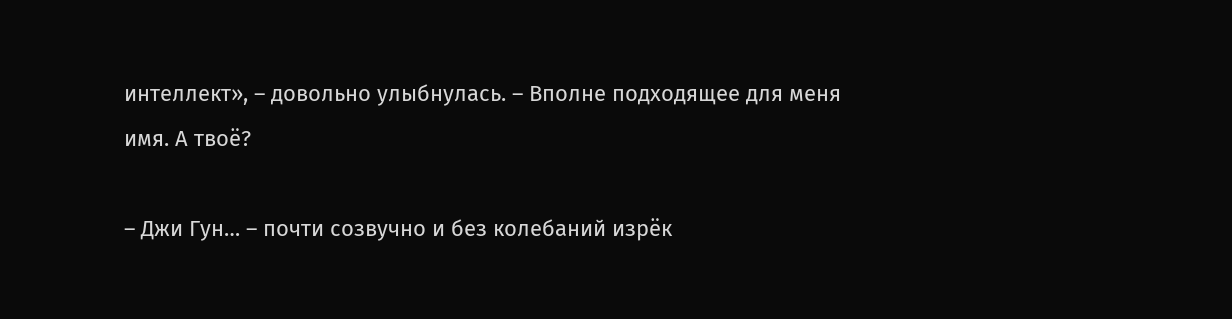интеллект», – довольно улыбнулась. – Вполне подходящее для меня имя. А твоё?

– Джи Гун… – почти созвучно и без колебаний изрёк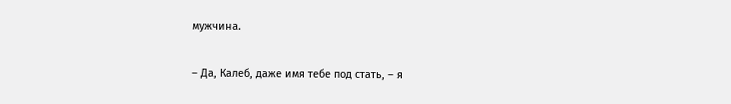мужчина.

– Да, Калеб, даже имя тебе под стать, – я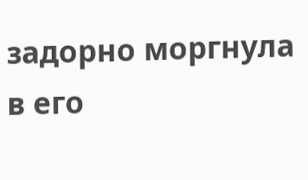задорно моргнула в его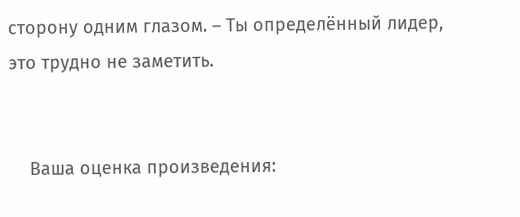сторону одним глазом. – Ты определённый лидер, это трудно не заметить.


    Ваша оценка произведения: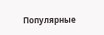Популярные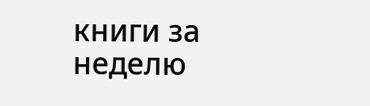книги за неделю